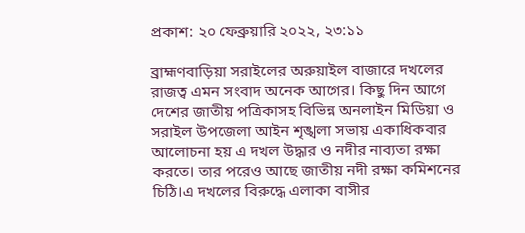প্রকাশ: ২০ ফেব্রুয়ারি ২০২২, ২৩:১১

ব্রাহ্মণবাড়িয়া সরাইলের অরুয়াইল বাজারে দখলের রাজত্ব এমন সংবাদ অনেক আগের। কিছু দিন আগে দেশের জাতীয় পত্রিকাসহ বিভিন্ন অনলাইন মিডিয়া ও সরাইল উপজেলা আইন শৃঙ্খলা সভায় একাধিকবার আলোচনা হয় এ দখল উদ্ধার ও নদীর নাব্যতা রক্ষা করতে। তার পরেও আছে জাতীয় নদী রক্ষা কমিশনের চিঠি।এ দখলের বিরুদ্ধে এলাকা বাসীর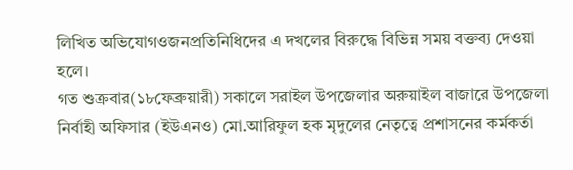লিখিত অভিযোগওজনপ্রতিনিধিদের এ দখলের বিরুদ্ধে বিভিন্ন সময় বক্তব্য দেওয়া হলে।
গত শুক্রবার(১৮ফেব্রুয়ারী) সকালে সরাইল উপজেলার অরুয়াইল বাজারে উপজেলা নির্বাহী অফিসার (ইউএনও) মো.আরিফুল হক মৃদুলের নেতৃত্বে প্রশাসনের কর্মকর্তা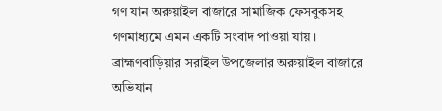গণ যান অরুয়াইল বাজারে সামাজিক ফেসবুকসহ গণমাধ্যমে এমন একটি সংবাদ পাওয়া যায়।
ব্রাহ্মণবাড়িয়ার সরাইল উপজেলার অরুয়াইল বাজারে অভিযান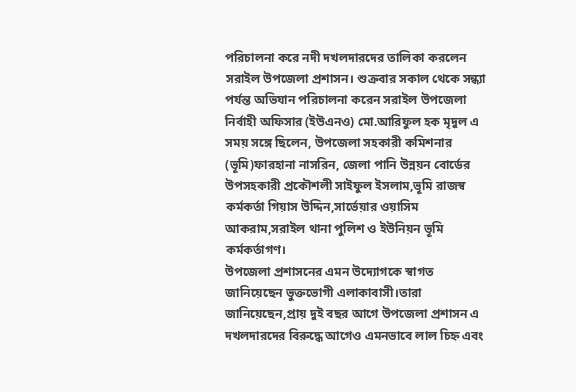পরিচালনা করে নদী দখলদারদের তালিকা করলেন সরাইল উপজেলা প্রশাসন। শুক্রবার সকাল থেকে সন্ধ্যা পর্যন্ত অভিযান পরিচালনা করেন সরাইল উপজেলা নির্বাহী অফিসার (ইউএনও) মো.আরিফুল হক মৃদুল এ সময় সঙ্গে ছিলেন, উপজেলা সহকারী কমিশনার (ভূমি)ফারহানা নাসরিন, জেলা পানি উন্নয়ন বোর্ডের উপসহকারী প্রকৌশলী সাইফুল ইসলাম,ভূমি রাজস্ব কর্মকর্তা গিয়াস উদ্দিন,সার্ভেয়ার ওয়াসিম আকরাম,সরাইল থানা পুলিশ ও ইউনিয়ন ভূমি কর্মকর্তাগণ।
উপজেলা প্রশাসনের এমন উদ্যোগকে স্বাগত জানিয়েছেন ভুক্তভোগী এলাকাবাসী।তারা জানিয়েছেন,প্রায় দুই বছর আগে উপজেলা প্রশাসন এ দখলদারদের বিরুদ্ধে আগেও এমনভাবে লাল চিহ্ন এবং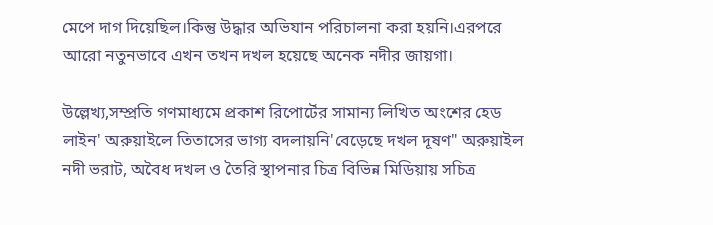মেপে দাগ দিয়েছিল।কিন্তু উদ্ধার অভিযান পরিচালনা করা হয়নি।এরপরে আরো নতুনভাবে এখন তখন দখল হয়েছে অনেক নদীর জায়গা।

উল্লেখ্য,সম্প্রতি গণমাধ্যমে প্রকাশ রিপোর্টের সামান্য লিখিত অংশের হেড লাইন' অরুয়াইলে তিতাসের ভাগ্য বদলায়নি'বেড়েছে দখল দূষণ" অরুয়াইল নদী ভরাট, অবৈধ দখল ও তৈরি স্থাপনার চিত্র বিভিন্ন মিডিয়ায় সচিত্র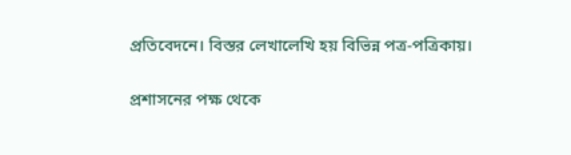প্রতিবেদনে। বিস্তর লেখালেখি হয় বিভিন্ন পত্র-পত্রিকায়।

প্রশাসনের পক্ষ থেকে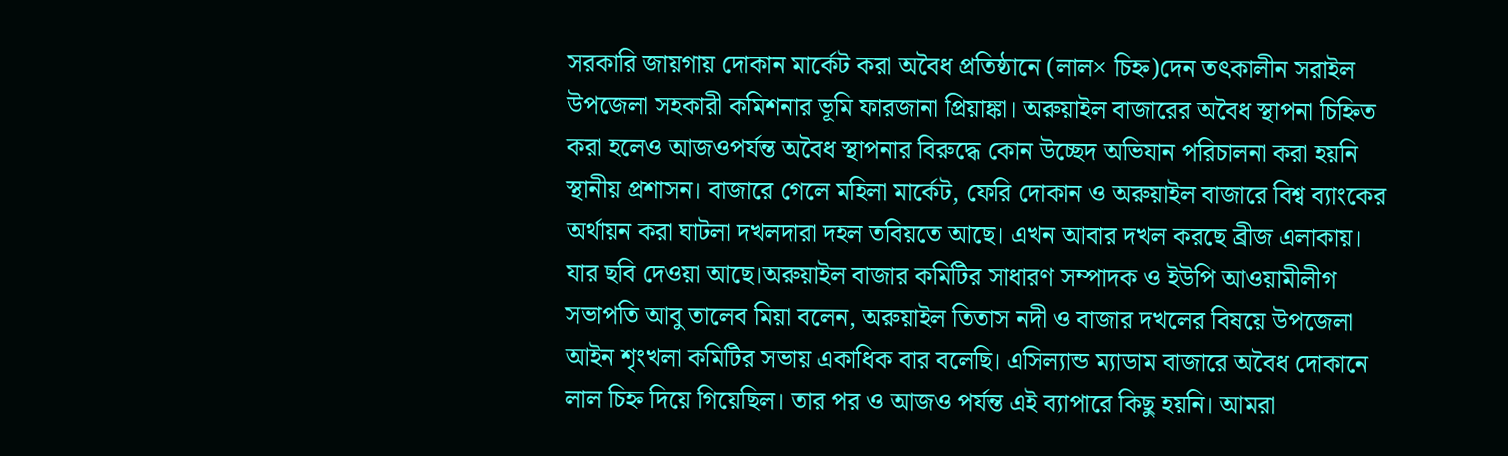সরকারি জায়গায় দোকান মার্কেট করা অবৈধ প্রতিষ্ঠানে (লাল× চিহ্ন)দেন তৎকালীন সরাইল উপজেলা সহকারী কমিশনার ভূমি ফারজানা প্রিয়াঙ্কা। অরুয়াইল বাজারের অবৈধ স্থাপনা চিহ্নিত করা হলেও আজওপর্যন্ত অবৈধ স্থাপনার বিরুদ্ধে কোন উচ্ছেদ অভিযান পরিচালনা করা হয়নি স্থানীয় প্রশাসন। বাজারে গেলে মহিলা মার্কেট, ফেরি দোকান ও অরুয়াইল বাজারে বিশ্ব ব্যাংকের অর্থায়ন করা ঘাটলা দখলদারা দহল তবিয়তে আছে। এখন আবার দখল করছে ব্রীজ এলাকায়। যার ছবি দেওয়া আছে।অরুয়াইল বাজার কমিটির সাধারণ সম্পাদক ও ইউপি আওয়ামীলীগ সভাপতি আবু তালেব মিয়া বলেন, অরুয়াইল তিতাস নদী ও বাজার দখলের বিষয়ে উপজেলা আইন শৃংখলা কমিটির সভায় একাধিক বার বলেছি। এসিল্যান্ড ম্যাডাম বাজারে অবৈধ দোকানে লাল চিহ্ন দিয়ে গিয়েছিল। তার পর ও আজও পর্যন্ত এই ব্যাপারে কিছু হয়নি। আমরা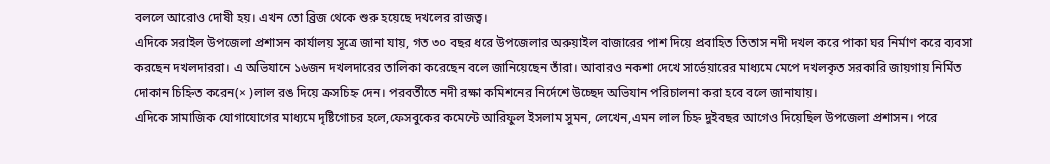বললে আরোও দোষী হয়। এখন তো ব্রিজ থেকে শুরু হয়েছে দখলের রাজত্ব।
এদিকে সরাইল উপজেলা প্রশাসন কার্যালয় সূত্রে জানা যায়, গত ৩০ বছর ধরে উপজেলার অরুয়াইল বাজারের পাশ দিয়ে প্রবাহিত তিতাস নদী দখল করে পাকা ঘর নির্মাণ করে ব্যবসা করছেন দখলদাররা। এ অভিযানে ১৬জন দখলদারের তালিকা করেছেন বলে জানিয়েছেন তাঁরা। আবারও নকশা দেখে সার্ভেয়ারের মাধ্যমে মেপে দখলকৃত সরকারি জায়গায় নির্মিত দোকান চিহ্নিত করেন(× )লাল রঙ দিয়ে ক্রসচিহ্ন দেন। পরবর্তীতে নদী রক্ষা কমিশনের নির্দেশে উচ্ছেদ অভিযান পরিচালনা করা হবে বলে জানাযায়।
এদিকে সামাজিক যোগাযোগের মাধ্যমে দৃষ্টিগোচর হলে,ফেসবুকের কমেন্টে আরিফুল ইসলাম সুমন, লেখেন,এমন লাল চিহ্ন দুইবছর আগেও দিয়েছিল উপজেলা প্রশাসন। পরে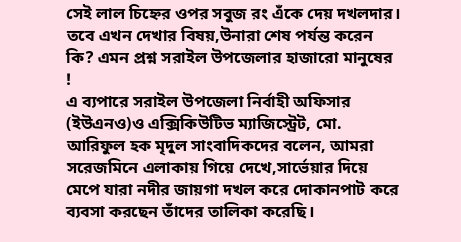সেই লাল চিহ্নের ওপর সবুজ রং এঁকে দেয় দখলদার। তবে এখন দেখার বিষয়,উনারা শেষ পর্যন্ত করেন কি? এমন প্রশ্ন সরাইল উপজেলার হাজারো মানুষের !
এ ব্যপারে সরাইল উপজেলা নির্বাহী অফিসার (ইউএনও)ও এক্সিকিউটিভ ম্যাজিস্ট্রেট, মো. আরিফুল হক মৃদুল সাংবাদিকদের বলেন, আমরা সরেজমিনে এলাকায় গিয়ে দেখে,সার্ভেয়ার দিয়ে মেপে যারা নদীর জায়গা দখল করে দোকানপাট করে ব্যবসা করছেন তাঁদের তালিকা করেছি।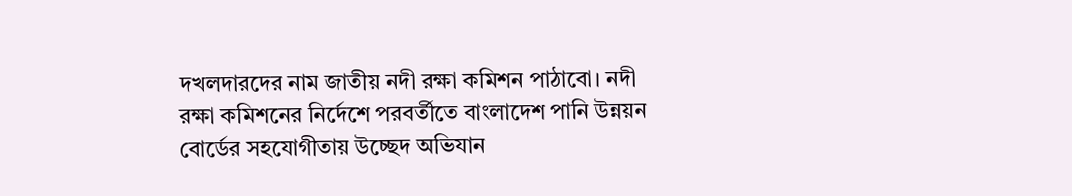দখলদারদের নাম জাতীয় নদী রক্ষা কমিশন পাঠাবো। নদী রক্ষা কমিশনের নির্দেশে পরবর্তীতে বাংলাদেশ পানি উন্নয়ন বোর্ডের সহযোগীতায় উচ্ছেদ অভিযান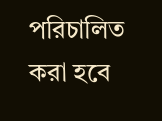পরিচালিত করা হবে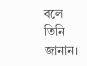বলে তিনি জানান।